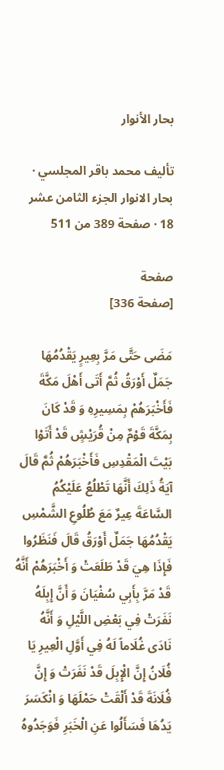بحار الأنوار

تأليف محمد باقر المجلسي · بحار الانوار الجزء الثامن عشر 18 · صفحة 389 من 511

صفحة
[صفحة 336]

مَضَى حَتَّى مَرَّ بِعِيرٍ يَقْدُمُهَا جَمَلٌ أَوْرَقُ ثُمَّ أَتَى أَهْلَ مَكَّةَ فَأَخْبَرَهُمْ بِمَسِيرِهِ وَ قَدْ كَانَ بِمَكَّةَ قَوْمٌ مِنْ قُرَيْشٍ قَدْ أَتَوْا بَيْتَ الْمَقْدِسِ فَأَخْبَرَهُمْ ثُمَّ قَالَ آيَةُ ذَلِكَ أَنَّهَا تَطْلُعُ عَلَيْكُمُ السَّاعَةَ عِيرٌ مَعَ طُلُوعِ الشَّمْسِ يَقْدُمُهَا جَمَلٌ أَوْرَقُ قَالَ فَنَظَرُوا فَإِذَا هِيَ قَدْ طَلَعَتْ وَ أَخْبَرَهُمْ أَنَّهُ قَدْ مَرَّ بِأَبِي سُفْيَانَ وَ أَنَّ إِبِلَهُ نَفَرَتْ فِي بَعْضِ اللَّيْلِ وَ أَنَّهُ نَادَى غُلَاماً لَهُ فِي أَوَّلِ الْعِيرِ يَا فُلَانُ إِنَّ الْإِبِلَ قَدْ نَفَرَتْ وَ إِنَّ فُلَانَةَ قَدْ أَلْقَتْ حَمْلَهَا وَ انْكَسَرَ يَدُهَا فَسَأَلُوا عَنِ الْخَبَرِ فَوَجَدُوهُ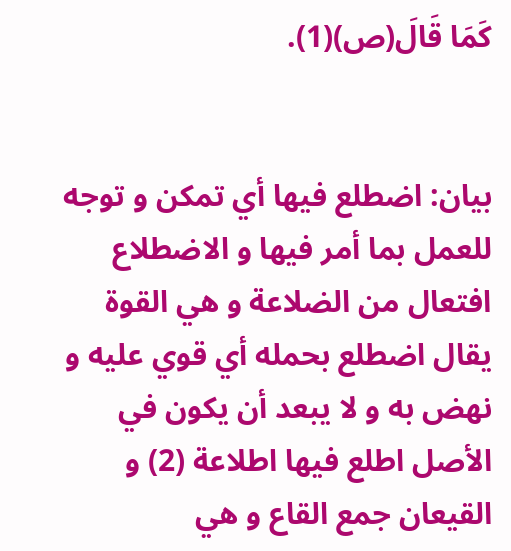كَمَا قَالَ(ص)(1).


بيان: اضطلع فيها أي تمكن و توجه للعمل بما أمر فيها و الاضطلاع افتعال من الضلاعة و هي القوة يقال اضطلع بحمله أي قوي عليه و نهض به و لا يبعد أن يكون في الأصل اطلع فيها اطلاعة (2) و القيعان جمع القاع و هي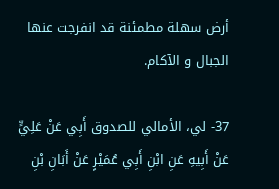أرض سهلة مطمئنة قد انفرجت عنها الجبال و الآكام.

37- لي، الأمالي للصدوق أَبِي عَنْ عَلِيٍّ عَنْ أَبِيهِ عَنِ ابْنِ أَبِي عُمَيْرٍ عَنْ أَبَانِ بْنِ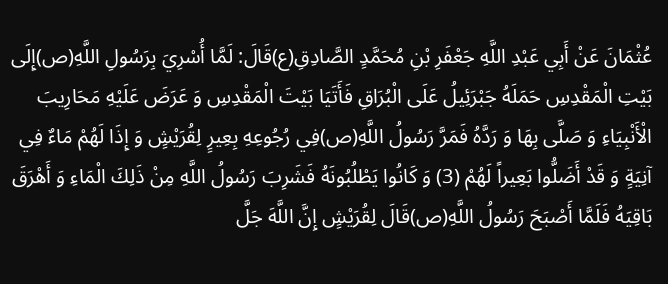عُثْمَانَ عَنْ أَبِي عَبْدِ اللَّهِ جَعْفَرِ بْنِ مُحَمَّدٍ الصَّادِقِ(ع)قَالَ: لَمَّا أُسْرِيَ بِرَسُولِ اللَّهِ(ص)إِلَى بَيْتِ الْمَقْدِسِ حَمَلَهُ جَبْرَئِيلُ عَلَى الْبُرَاقِ فَأَتَيَا بَيْتَ الْمَقْدِسِ وَ عَرَضَ عَلَيْهِ مَحَارِيبَ الْأَنْبِيَاءِ وَ صَلَّى بِهَا وَ رَدَّهُ فَمَرَّ رَسُولُ اللَّهِ(ص)فِي رُجُوعِهِ بِعِيرٍ لِقُرَيْشٍ وَ إِذَا لَهُمْ مَاءٌ فِي آنِيَةٍ وَ قَدْ أَضَلُّوا بَعِيراً لَهُمْ (3) وَ كَانُوا يَطْلُبُونَهُ فَشَرِبَ رَسُولُ اللَّهِ مِنْ ذَلِكَ الْمَاءِ وَ أَهْرَقَ بَاقِيَهُ فَلَمَّا أَصْبَحَ رَسُولُ اللَّهِ(ص)قَالَ لِقُرَيْشٍ إِنَّ اللَّهَ جَلَّ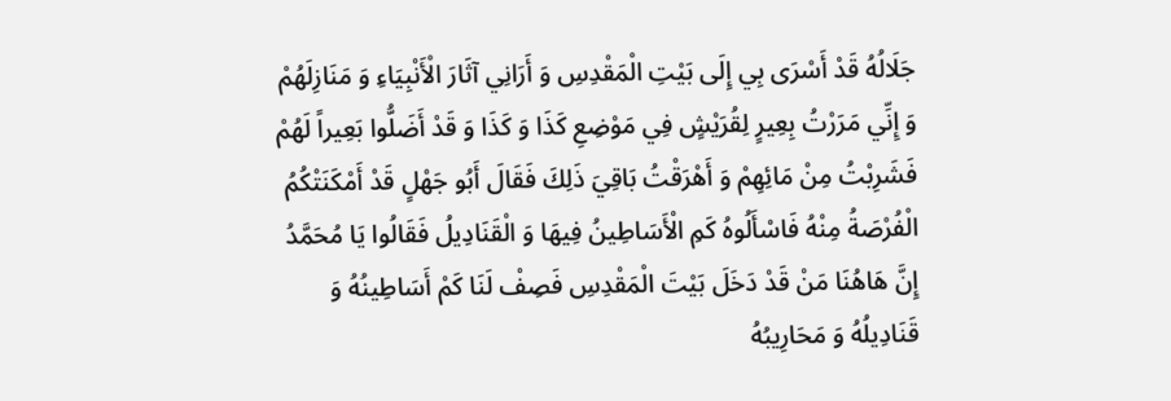جَلَالُهُ قَدْ أَسْرَى بِي إِلَى بَيْتِ الْمَقْدِسِ وَ أَرَانِي آثَارَ الْأَنْبِيَاءِ وَ مَنَازِلَهُمْ وَ إِنِّي مَرَرْتُ بِعِيرٍ لِقُرَيْشٍ فِي مَوْضِعِ كَذَا وَ كَذَا وَ قَدْ أَضَلُّوا بَعِيراً لَهُمْ فَشَرِبْتُ مِنْ مَائِهِمْ وَ أَهْرَقْتُ بَاقِيَ ذَلِكَ فَقَالَ أَبُو جَهْلٍ قَدْ أَمْكَنَتْكُمُ الْفُرْصَةُ مِنْهُ فَاسْأَلُوهُ كَمِ الْأَسَاطِينُ فِيهَا وَ الْقَنَادِيلُ فَقَالُوا يَا مُحَمَّدُ إِنَّ هَاهُنَا مَنْ قَدْ دَخَلَ بَيْتَ الْمَقْدِسِ فَصِفْ لَنَا كَمْ أَسَاطِينُهُ وَ قَنَادِيلُهُ وَ مَحَارِيبُهُ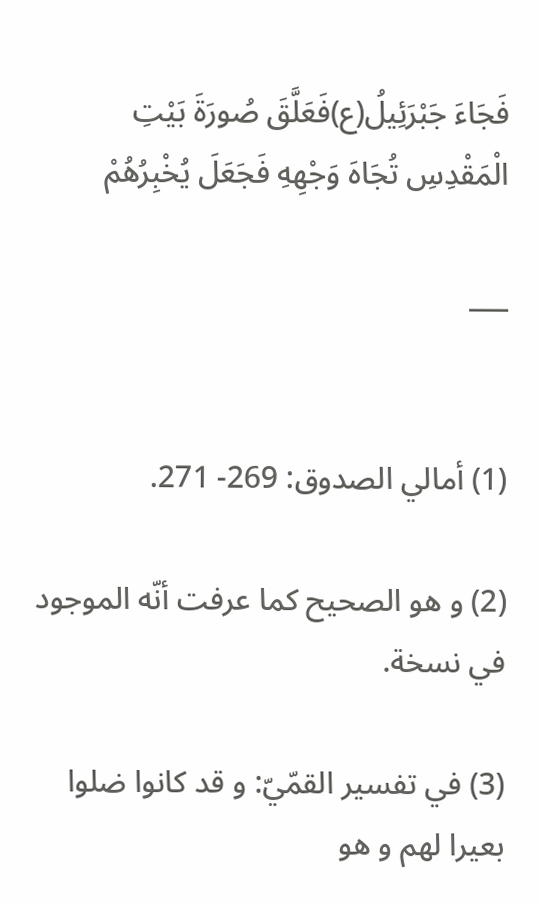فَجَاءَ جَبْرَئِيلُ(ع)فَعَلَّقَ صُورَةَ بَيْتِ الْمَقْدِسِ تُجَاهَ وَجْهِهِ فَجَعَلَ يُخْبِرُهُمْ

___


(1) أمالي الصدوق: 269- 271.

(2) و هو الصحيح كما عرفت أنّه الموجود في نسخة.

(3) في تفسير القمّيّ: و قد كانوا ضلوا بعيرا لهم و هو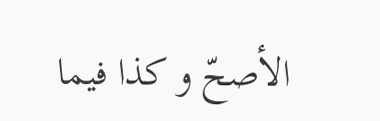الأصحّ و كذا فيما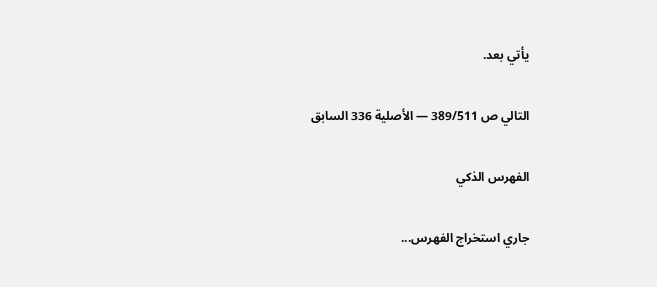يأتي بعد.

التالي ص 389/511 — الأصلية 336 السابق

الفهرس الذكي

جاري استخراج الفهرس...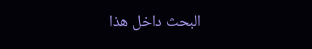البحث داخل هذا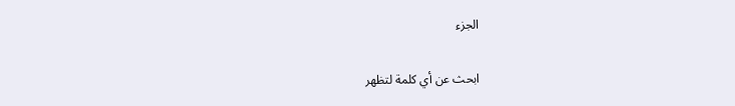الجزء

ابحث عن أي كلمة لتظهر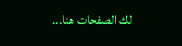لك الصفحات هنا...